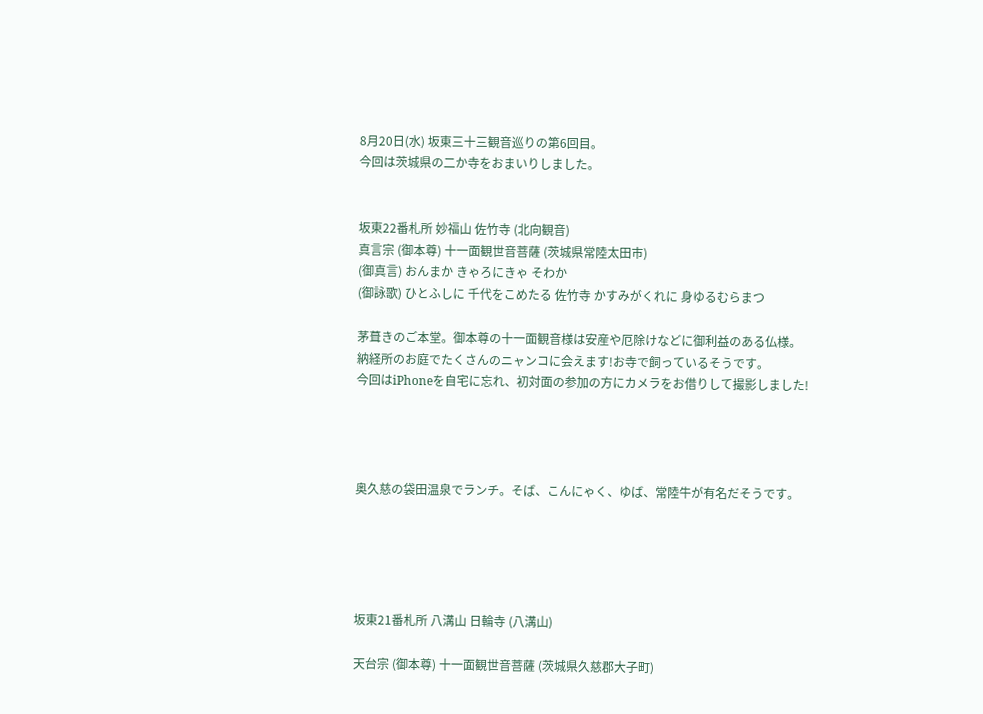8月20日(水) 坂東三十三観音巡りの第6回目。
今回は茨城県の二か寺をおまいりしました。


坂東22番札所 妙福山 佐竹寺 (北向観音)
真言宗 (御本尊) 十一面観世音菩薩 (茨城県常陸太田市)
(御真言) おんまか きゃろにきゃ そわか
(御詠歌) ひとふしに 千代をこめたる 佐竹寺 かすみがくれに 身ゆるむらまつ

茅葺きのご本堂。御本尊の十一面観音様は安産や厄除けなどに御利益のある仏様。
納経所のお庭でたくさんのニャンコに会えます!お寺で飼っているそうです。
今回はiPhoneを自宅に忘れ、初対面の参加の方にカメラをお借りして撮影しました!




奥久慈の袋田温泉でランチ。そば、こんにゃく、ゆば、常陸牛が有名だそうです。





坂東21番札所 八溝山 日輪寺 (八溝山)

天台宗 (御本尊) 十一面観世音菩薩 (茨城県久慈郡大子町)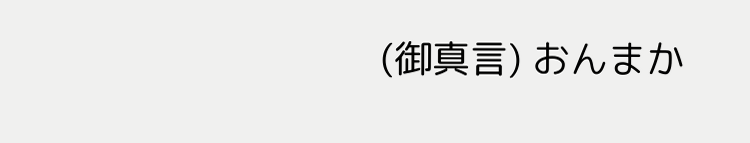(御真言) おんまか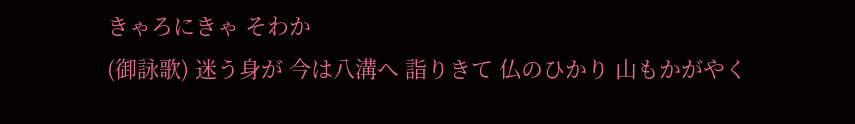きゃろにきゃ そわか
(御詠歌) 迷う身が 今は八溝へ 詣りきて 仏のひかり 山もかがやく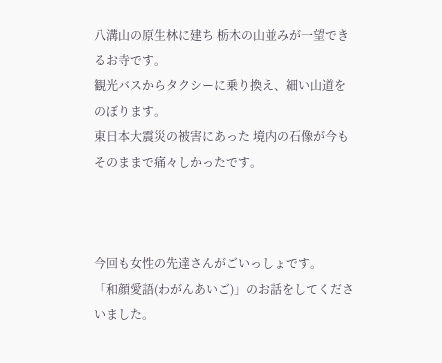八溝山の原生林に建ち 栃木の山並みが一望できるお寺です。
観光バスからタクシーに乗り換え、細い山道をのぼります。
東日本大震災の被害にあった 境内の石像が今もそのままで痛々しかったです。



今回も女性の先達さんがごいっしょです。
「和顔愛語(わがんあいご)」のお話をしてくださいました。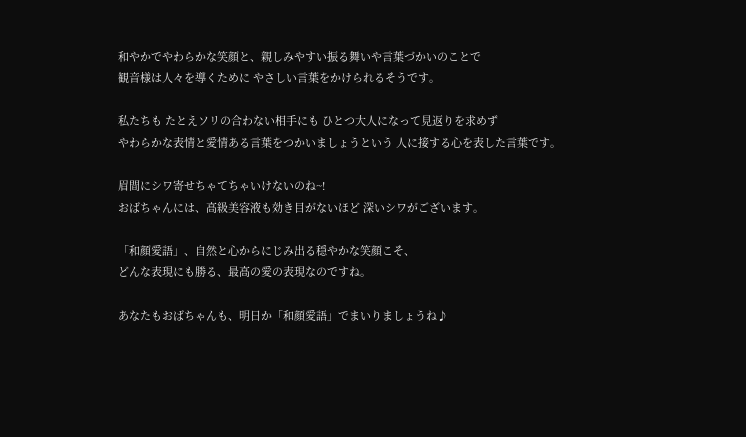和やかでやわらかな笑顔と、親しみやすい振る舞いや言葉づかいのことで
観音様は人々を導くために やさしい言葉をかけられるそうです。

私たちも たとえソリの合わない相手にも ひとつ大人になって見返りを求めず
やわらかな表情と愛情ある言葉をつかいましょうという 人に接する心を表した言葉です。

眉間にシワ寄せちゃてちゃいけないのね~!
おばちゃんには、高級美容液も効き目がないほど 深いシワがございます。

「和顔愛語」、自然と心からにじみ出る穏やかな笑顔こそ、
どんな表現にも勝る、最高の愛の表現なのですね。

あなたもおばちゃんも、明日か「和顔愛語」でまいりましょうね♪